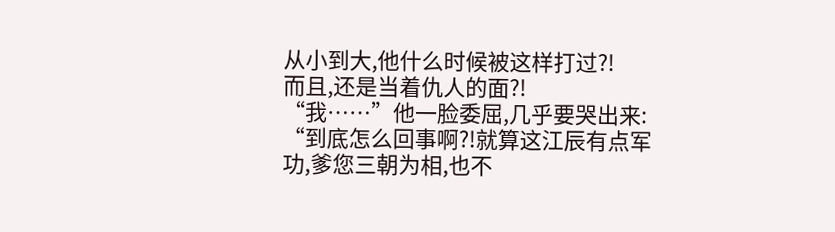从小到大,他什么时候被这样打过?!
而且,还是当着仇人的面?!
“我……”他一脸委屈,几乎要哭出来:
“到底怎么回事啊?!就算这江辰有点军功,爹您三朝为相,也不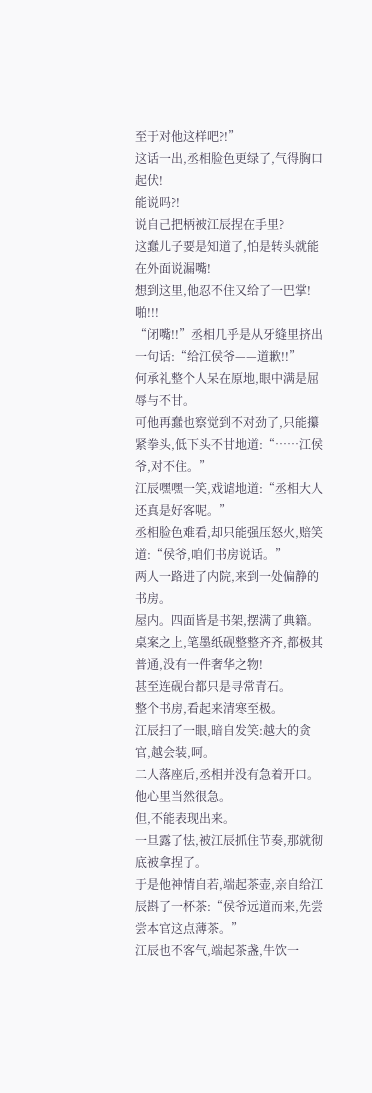至于对他这样吧?!”
这话一出,丞相脸色更绿了,气得胸口起伏!
能说吗?!
说自己把柄被江辰捏在手里?
这蠢儿子要是知道了,怕是转头就能在外面说漏嘴!
想到这里,他忍不住又给了一巴掌!
啪!!!
“闭嘴!!”丞相几乎是从牙缝里挤出一句话:“给江侯爷——道歉!!”
何承礼整个人呆在原地,眼中满是屈辱与不甘。
可他再蠢也察觉到不对劲了,只能攥紧拳头,低下头不甘地道:“……江侯爷,对不住。”
江辰嘿嘿一笑,戏谑地道:“丞相大人还真是好客呢。”
丞相脸色难看,却只能强压怒火,赔笑道:“侯爷,咱们书房说话。”
两人一路进了内院,来到一处偏静的书房。
屋内。四面皆是书架,摆满了典籍。
桌案之上,笔墨纸砚整整齐齐,都极其普通,没有一件奢华之物!
甚至连砚台都只是寻常青石。
整个书房,看起来清寒至极。
江辰扫了一眼,暗自发笑:越大的贪官,越会装,呵。
二人落座后,丞相并没有急着开口。
他心里当然很急。
但,不能表现出来。
一旦露了怯,被江辰抓住节奏,那就彻底被拿捏了。
于是他神情自若,端起茶壶,亲自给江辰斟了一杯茶:“侯爷远道而来,先尝尝本官这点薄茶。”
江辰也不客气,端起茶盏,牛饮一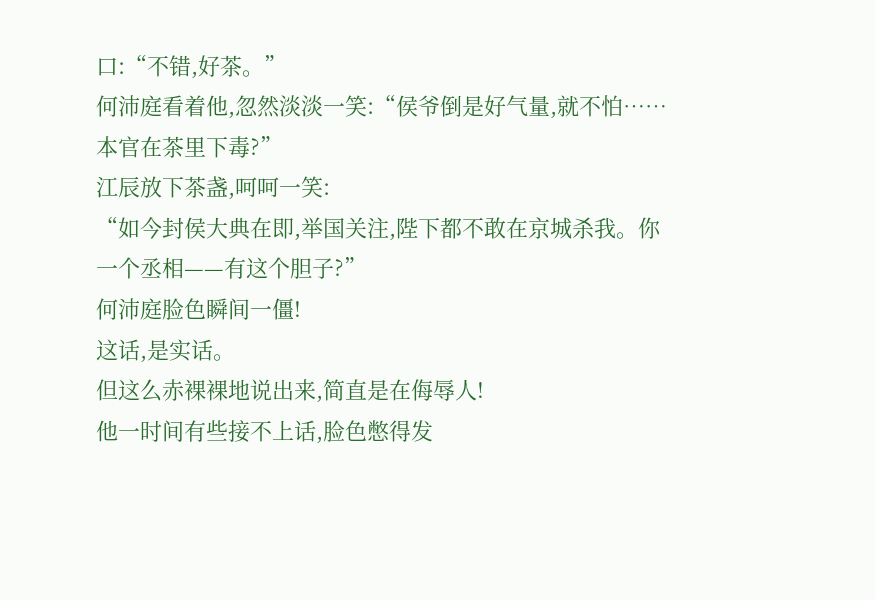口:“不错,好茶。”
何沛庭看着他,忽然淡淡一笑:“侯爷倒是好气量,就不怕……本官在茶里下毒?”
江辰放下茶盏,呵呵一笑:
“如今封侯大典在即,举国关注,陛下都不敢在京城杀我。你一个丞相——有这个胆子?”
何沛庭脸色瞬间一僵!
这话,是实话。
但这么赤裸裸地说出来,简直是在侮辱人!
他一时间有些接不上话,脸色憋得发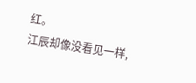红。
江辰却像没看见一样,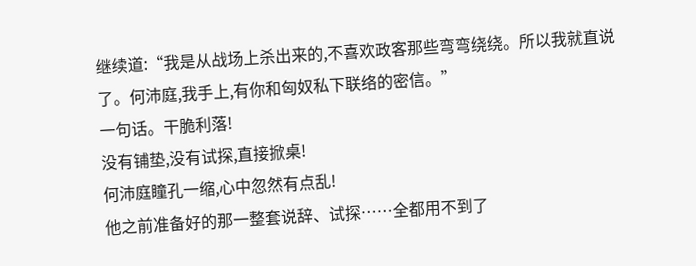继续道:“我是从战场上杀出来的,不喜欢政客那些弯弯绕绕。所以我就直说了。何沛庭,我手上,有你和匈奴私下联络的密信。”
一句话。干脆利落!
没有铺垫,没有试探,直接掀桌!
何沛庭瞳孔一缩,心中忽然有点乱!
他之前准备好的那一整套说辞、试探……全都用不到了